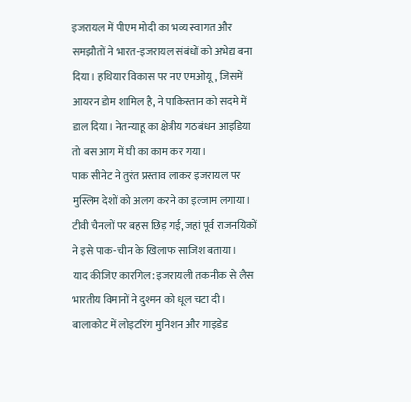इजरायल में पीएम मोदी का भव्य स्वागत और समझौतों ने भारत-इजरायल संबंधों को अभेद्य बना दिया। हथियार विकास पर नए एमओयू, जिसमें आयरन डोम शामिल है, ने पाकिस्तान को सदमे में डाल दिया। नेतन्याहू का क्षेत्रीय गठबंधन आइडिया तो बस आग में घी का काम कर गया।
पाक सीनेट ने तुरंत प्रस्ताव लाकर इजरायल पर मुस्लिम देशों को अलग करने का इल्जाम लगाया। टीवी चैनलों पर बहस छिड़ गई, जहां पूर्व राजनयिकों ने इसे पाक-चीन के खिलाफ साजिश बताया।
याद कीजिए कारगिल: इजरायली तकनीक से लैस भारतीय विमानों ने दुश्मन को धूल चटा दी। बालाकोट में लोइटरिंग मुनिशन और गाइडेड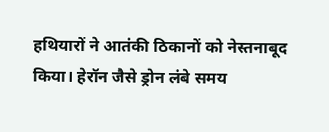हथियारों ने आतंकी ठिकानों को नेस्तनाबूद किया। हेरॉन जैसे ड्रोन लंबे समय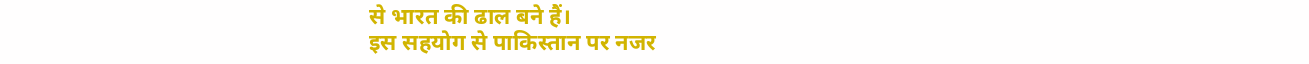से भारत की ढाल बने हैं।
इस सहयोग से पाकिस्तान पर नजर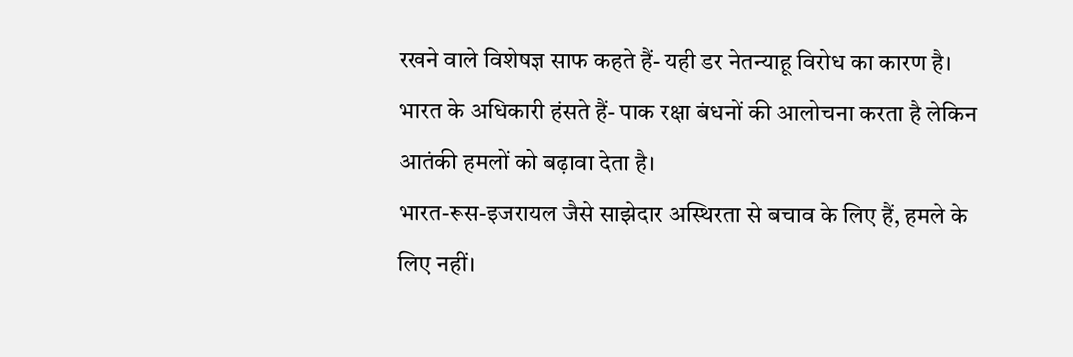रखने वाले विशेषज्ञ साफ कहते हैं- यही डर नेतन्याहू विरोध का कारण है। भारत के अधिकारी हंसते हैं- पाक रक्षा बंधनों की आलोचना करता है लेकिन आतंकी हमलों को बढ़ावा देता है।
भारत-रूस-इजरायल जैसे साझेदार अस्थिरता से बचाव के लिए हैं, हमले के लिए नहीं।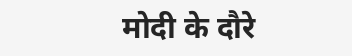मोदी के दौरे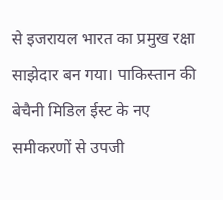से इजरायल भारत का प्रमुख रक्षा साझेदार बन गया। पाकिस्तान की बेचैनी मिडिल ईस्ट के नए समीकरणों से उपजी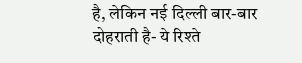है, लेकिन नई दिल्ली बार-बार दोहराती है- ये रिश्ते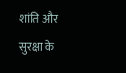शांति और सुरक्षा के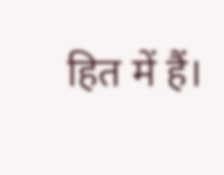हित में हैं।